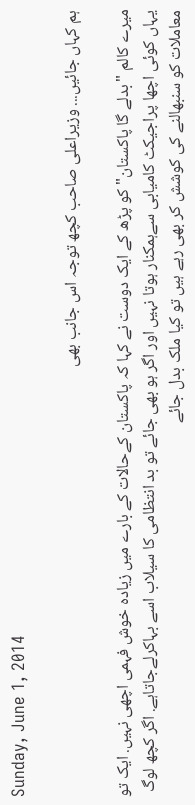Sunday, June 1, 2014

ہم کہاں جائیں... وزیراعلی صاحب کچھ توجہ اس جانب بھی

میرے کالم "بدلے گا پاکستان" کو پڑھ کے ایک دوست نے کہا کہ پاکستان کےحالات کے بارے میں زیادہ خوش فہمی اچھی نہیں. ایک تو یہاں کوئی اچھا پراجیکٹ کامیابی سےہمکنار ہوتا نہیں اور اگر ہو بھی جائے تو بد انتظامی کا سیلاب اسے بہاکرلےجاتاہے. اگر کچھ لوگ معاملات کو سنبھالنے کی کوشش کر بھی رہے ہیں تو کیا ملک بدل جائے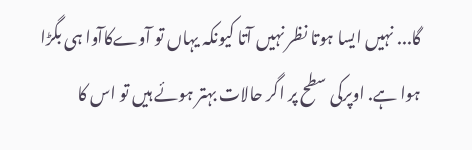گا... نہیں ایسا ہوتا نظر نہیں آتا کیونکہ یہاں تو آوےکاآوا ہی بگڑا ہوا ہے. اوپرکی سطح پر اگر حالات بہتر ہوئے ہیں تو اس کا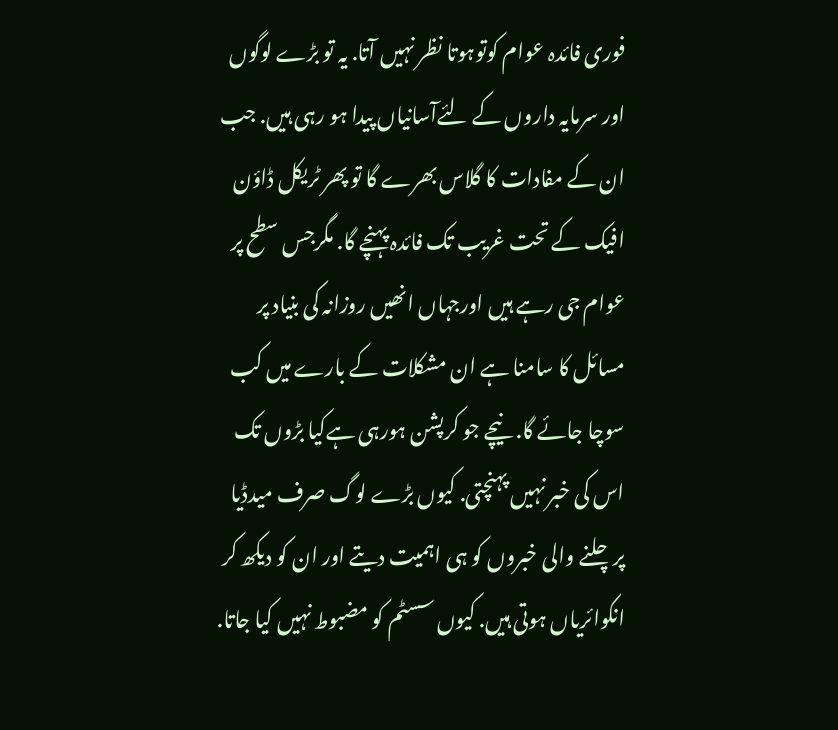فوری فائدہ عوام کوتوہوتا نظر نہیں آتا. یہ تو بڑے لوگوں اور سرمایہ داروں کے لئےآسانیاں پیدا ہو رہی ہیں. جب ان کے مفادات کا گلاس بھرے گا تو پھر ٹریکل ڈاؤن افیک کے تحت غریب تک فائدہ پہنچے گا. مگرجس سطح پر عوام جی رہے ہیں اورجہاں انھیں روزانہ کی بنیاد پر مسائل کا سامنا ہے ان مشکلات کے بارے میں کب سوچا جائے گا. نیچے جو کرپشن ہورہی ہےکیا بڑوں تک اس کی خبر نہیں پہنچتی. کیوں بڑے لوگ صرف میدڈیا پرچلنے والی خبروں کو ہی اہمیت دیتے اور ان کو دیکھ کر انکوائریاں ہوتی ہیں. کیوں سسٹم کو مضبوط نہیں کیا جاتا.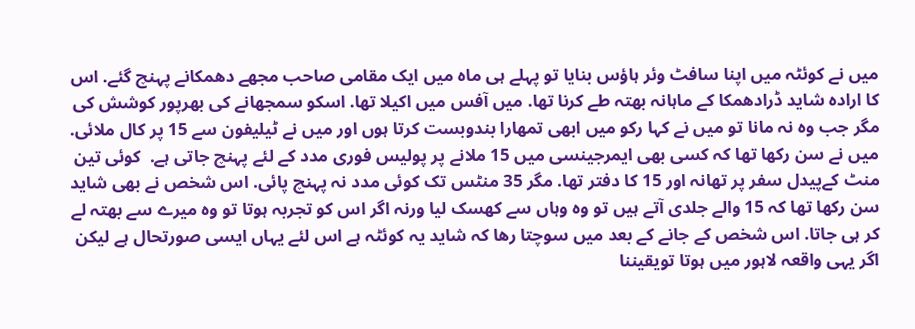میں نے کوئٹہ میں اپنا سافٹ وئر ہاؤس بنایا تو پہلے ہی ماہ میں ایک مقامی صاحب مجھے دھمکانے پہنچ گئے. اس کا ارادہ شاید ڈرادھمکا کے ماہانہ بھتہ طے کرنا تھا. میں آفس میں اکیلا تھا. اسکو سمجھانے کی بھرپور کوشش کی مگر جب وہ نہ مانا تو میں نے کہا رکو میں ابھی تمھارا بندوبست کرتا ہوں اور میں نے ٹیلیفون سے 15 پر کال ملائی. میں نے سن رکھا تھا کہ کسی بھی ایمرجینسی میں 15 ملانے پر پولیس فوری مدد کے لئے پہنچ جاتی ہے.  کوئی تین منٹ کےپیدل سفر پر تھانہ اور 15 کا دفتر تھا. مگر 35 منٹس تک کوئی مدد نہ پہنچ پائی. اس شخص نے بھی شاید سن رکھا تھا کہ 15 والے جلدی آتے ہیں تو وہ وہاں سے کھسک لیا ورنہ اگر اس کو تجربہ ہوتا تو وہ میرے سے بھتہ لے کر ہی جاتا. اس شخص کے جانے کے بعد میں سوچتا رھا کہ شاید یہ کوئٹہ ہے اس لئے یہاں ایسی صورتحال ہے لیکن اگر یہی واقعہ لاہور میں ہوتا تویقیننا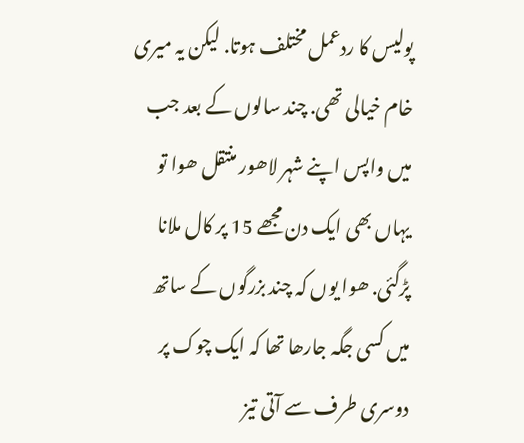پولیس کا ردعمل مختلف ہوتا. لیکن یہ میری خام خیالی تھی. چند سالوں کے بعد جب میں واپس اپنے شہر لاھور منتقل ھوا تو یہاں بھی ایک دن مجھے 15 پر کال ملانا پڑگئی. ھوا یوں کہ چند بزرگوں کے ساتھ میں کسی جگہ جارھا تھا کہ ایک چوک پر دوسری طرف سے آتی تیز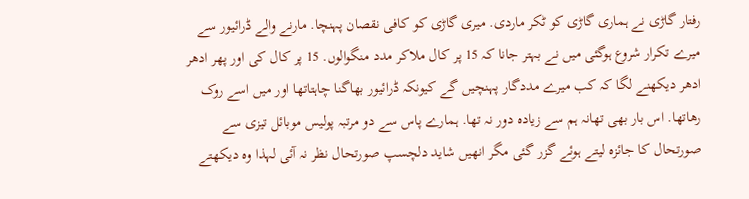رفتار گاڑی نے ہماری گاڑی کو ٹکر ماردی. میری گاڑی کو کافی نقصان پہنچا. مارنے والے ڈرائیور سے میرے تکرار شروع ہوگئی میں نے بہتر جانا کہ 15 پر کال ملاکر مدد منگوالوں. 15 پر کال کی اور پھر ادھر ادھر دیکھنے لگا کہ کب میرے مددگار پہنچیں گے کیونکہ ڈرائیور بھاگنا چاہتاتھا اور میں اسے روک رھاتھا. اس بار بھی تھانہ ہم سے زیادہ دور نہ تھا. ہمارے پاس سے دو مرتبہ پولیس موبائل تیزی سے صورتحال کا جائزہ لیتے ہوئے گزر گئی مگر انھیں شاید دلچسپ صورتحال نظر نہ آئی لہذا وہ دیکھتے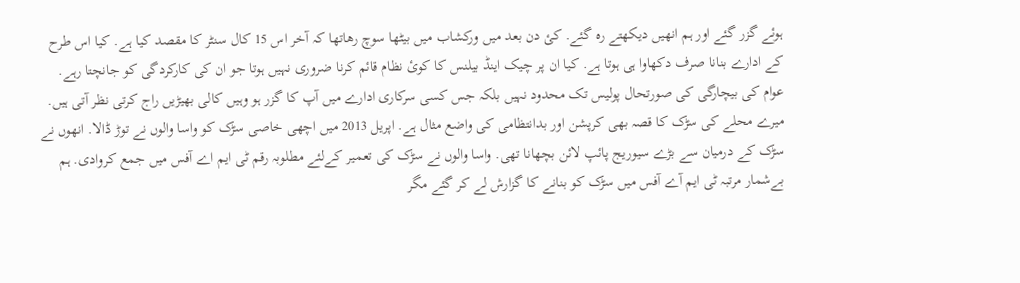ہوئے گزر گئے اور ہم انھیں دیکھتے رہ گئے. کئ دن بعد میں ورکشاب میں بیٹھا سوچ رھاتھا کہ آخر اس 15 کال سنٹر کا مقصد کیا ہے. کیا اس طرح کے ادارے بنانا صرف دکھاوا ہی ہوتا ہے. کیا ان پر چیک اینڈ بیلنس کا کوئ نظام قائم کرنا ضروری نہیں ہوتا جو ان کی کارکردگی کو جانچتا رہے.
عوام کی بیچارگی کی صورتحال پولیس تک محدود نہیں بلکہ جس کسی سرکاری ادارے میں آپ کا گزر ہو وہیں کالی بھیڑیں راج کرتی نظر آتی ہیں. میرے محلے کی سڑک کا قصہ بھی کرپشن اور بدانتظامی کی واضع مثال ہے. اپریل 2013 میں اچھی خاصی سڑک کو واسا والوں نے توڑ ڈالا. انھوں نے سڑک کے درمیان سے بڑے سیوریج پائپ لائن بچھانا تھی. واسا والوں نے سڑک کی تعمیر کےلئے مطلوبہ رقم ٹی ایم اے آفس میں جمع کروادی. ہم بےشمار مرتبہ ٹی ایم آے آفس میں سڑک کو بنانے کا گزارش لے کر گئے مگر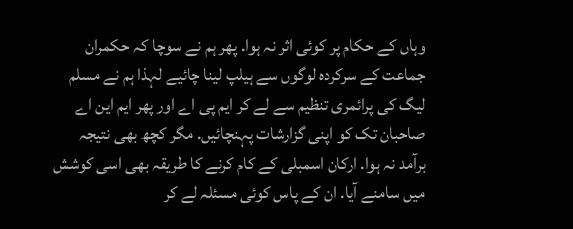وہاں کے حکام پر کوئی اثر نہ ہوا. پھر ہم نے سوچا کہ حکمران جماعت کے سرکردہ لوگوں سے ہیلپ لینا چائیے لہذا ہم نے مسلم لیگ کی پرائمری تنظیم سے لے کر ایم پی اے اور پھر ایم این اے صاحبان تک کو اپنی گزارشات پہنچائیں. مگر کچھ بھی نتیجہ برآمد نہ ہوا. ارکان اسمبلی کے کام کرنے کا طریقہ بھی اسی کوشش میں سامنے آیا. ان کے پاس کوئی مسئلہ لے کر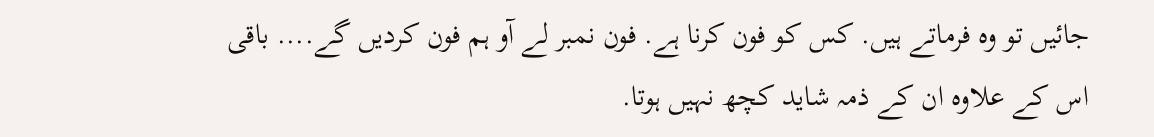جائیں تو وہ فرماتے ہیں. کس کو فون کرنا ہے. فون نمبر لے آو ہم فون کردیں گے.... باقی اس کے علاوہ ان کے ذمہ شاید کچھ نہیں ہوتا.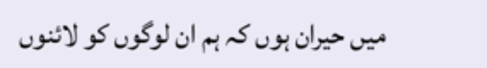میں حیران ہوں کہ ہم ان لوگوں کو لائنوں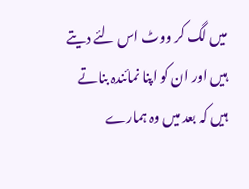میں لگ کر ووٹ اس لئے دیتے ہیں اور ان کو اپنا نمائندہ بناتے ہیں کہ بعد میں وہ ہمارے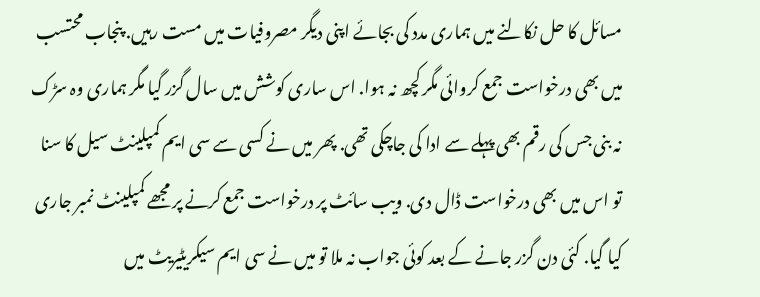مسائل کا حل نکالنے میں ہماری مدد کی بجائے اپنی دیگر مصروفیات میں مست رہیں. پنجاب محتسب میں بھی درخواست جمع کروائی مگر کچھ نہ ہوا. اس ساری کوشش میں سال گزر گیا مگر ہماری وہ سڑک نہ بنی جس کی رقم بھی پہلے سے ادا کی جاچکی تھی. پھر میں نے کسی سے سی ایم کمپلینٹ سیل کا سنا تو اس میں بھی درخواست ڈال دی. ویب سائٹ پر درخواست جمع کرنے پر مجھے کمپلینٹ نمبر جاری کیا گیا. کئی دن گزر جانے کے بعد کوئی جواب نہ ملا تو میں نے سی ایم سیکریٹیریٹ میں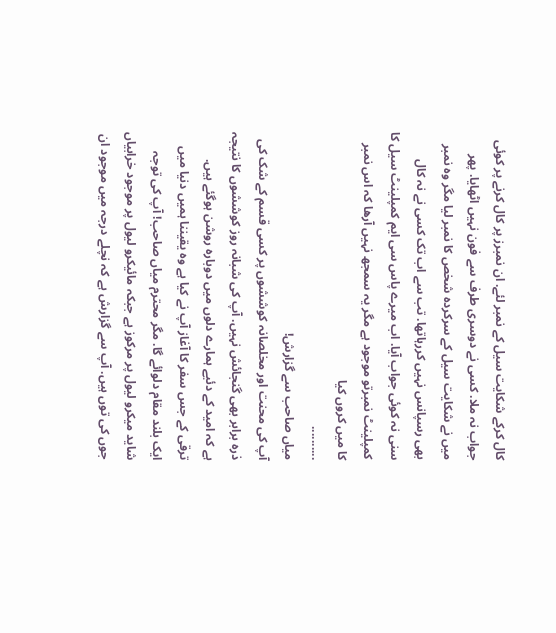کال کرکے شکایت سیل کے نمبر لئے. ان نمبرز پر کال کرنے پر کوئی جواب نہ ملا. کسی نے دوسری طرف سے فون نہیں اٹھایا. پھر میں نے شکایت سیل کے سرکردہ شخص کا نمبر لیا مگر وہ نمبر بھی رسپانس نہیں کررہاتھا. تب سے اب تک کسی نے نہ کال سنی نہ کوئی جواب آیا. اب میرے پاس سی ایم کمپلینٹ سیل کا کمپلینٹ نمبرتو موجود ہے مگر یہ سمجھ نہیں آرھا کہ اس نمبر کا میں کروں کیا
..........
میاں صاحب سے گزارش!
آپ کی محنت اور مخلصانہ کوششوں پر کسی قسم کے شک کی ذرہ برابر بھی گنجائش نہیں. آپ کی شبانہ روز کوششوں کا نتیجہ ہے کہ امید کے دئیے ہمارے دلوں میں دوبارہ روشن ہوگئے ہیں. ترقی کے جس سفر کا آغاز آپ نے کیا ہے وہ یقیننا ہمیں دنیا میں ایک بلند مقام دلوائے گا. مگر محترم میاں صاحب! آپ کی توجہ شاید میکرو لیول پر مرکوز ہے جبکہ مائیکرو لیول پر موجود خرابیاں جوں کی توں ہیں. آپ سے گزارش ہے کہ نچلے درجہ میں موجود ان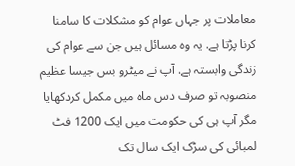معاملات پر جہاں عوام کو مشکلات کا سامنا کرنا پڑتا ہے. یہ وہ مسائل ہیں جن سے عوام کی زندگی وابستہ ہے. آپ نے میٹرو بس جیسا عظیم منصوبہ تو صرف دس ماہ میں مکمل کردکھایا مگر آپ ہی کی حکومت میں ایک 1200 فٹ لمبائی کی سڑک ایک سال تک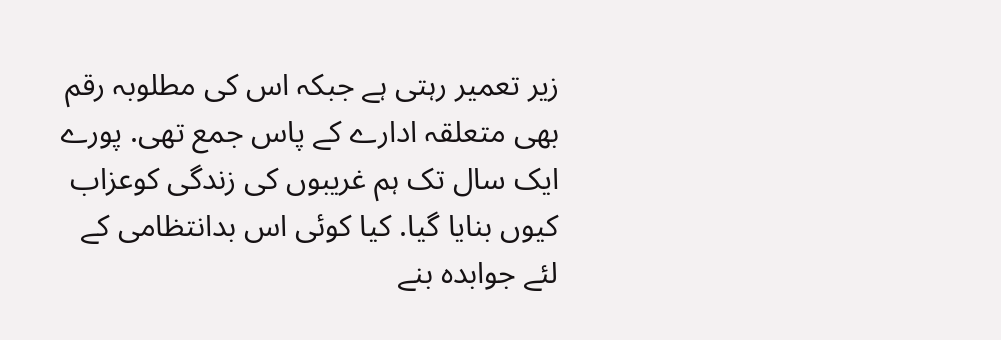زیر تعمیر رہتی ہے جبکہ اس کی مطلوبہ رقم بھی متعلقہ ادارے کے پاس جمع تھی. پورے ایک سال تک ہم غریبوں کی زندگی کوعزاب کیوں بنایا گیا. کیا کوئی اس بدانتظامی کے لئے جوابدہ بنے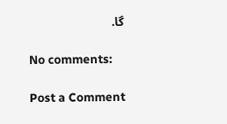گا.

No comments:

Post a Comment